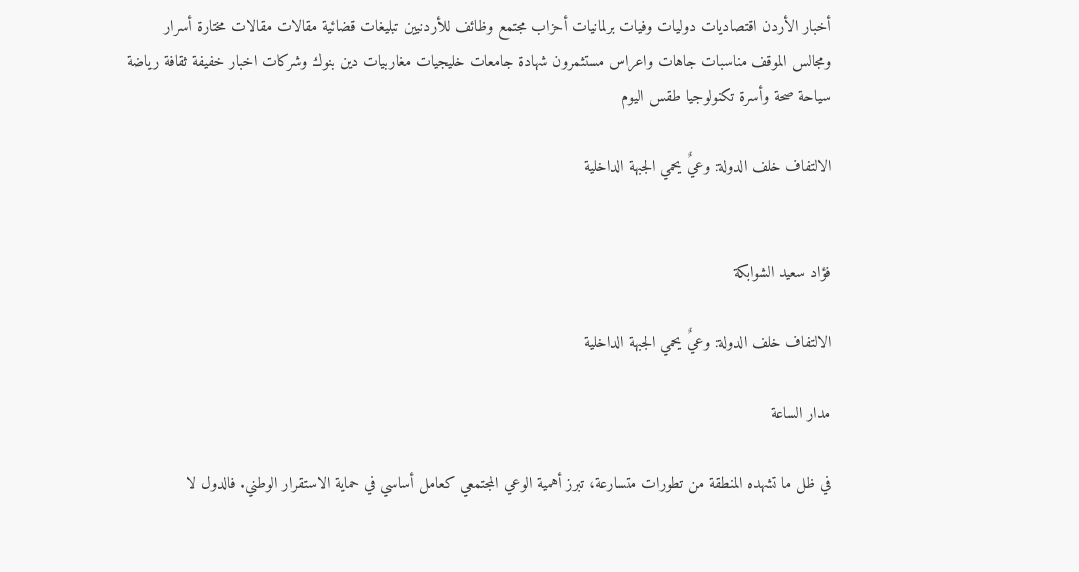أخبار الأردن اقتصاديات دوليات وفيات برلمانيات أحزاب مجتمع وظائف للأردنيين تبليغات قضائية مقالات مقالات مختارة أسرار ومجالس الموقف مناسبات جاهات واعراس مستثمرون شهادة جامعات خليجيات مغاربيات دين بنوك وشركات اخبار خفيفة ثقافة رياضة سياحة صحة وأسرة تكنولوجيا طقس اليوم

الالتفاف خلف الدولة: وعيٌ يحمي الجبهة الداخلية


فؤاد سعيد الشوابكة

الالتفاف خلف الدولة: وعيٌ يحمي الجبهة الداخلية

مدار الساعة

في ظل ما تشهده المنطقة من تطورات متسارعة، تبرز أهمية الوعي المجتمعي كعامل أساسي في حماية الاستقرار الوطني. فالدول لا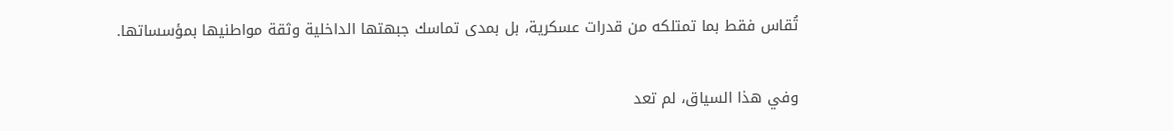تُقاس فقط بما تمتلكه من قدرات عسكرية، بل بمدى تماسك جبهتها الداخلية وثقة مواطنيها بمؤسساتها.

وفي هذا السياق، لم تعد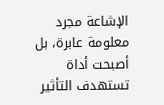الإشاعة مجرد معلومة عابرة، بل أصبحت أداة تستهدف التأثير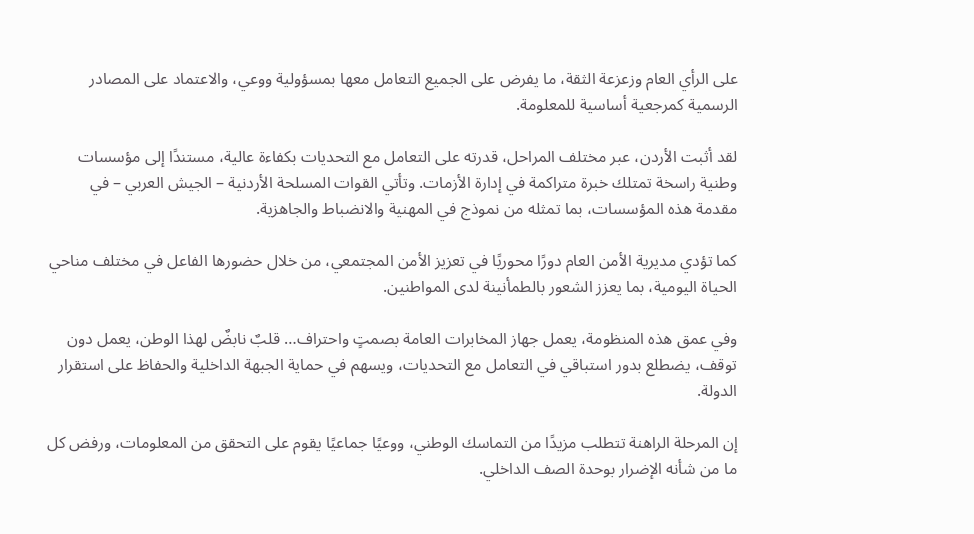على الرأي العام وزعزعة الثقة، ما يفرض على الجميع التعامل معها بمسؤولية ووعي، والاعتماد على المصادر الرسمية كمرجعية أساسية للمعلومة.

لقد أثبت الأردن، عبر مختلف المراحل، قدرته على التعامل مع التحديات بكفاءة عالية، مستندًا إلى مؤسسات وطنية راسخة تمتلك خبرة متراكمة في إدارة الأزمات. وتأتي القوات المسلحة الأردنية – الجيش العربي – في مقدمة هذه المؤسسات، بما تمثله من نموذج في المهنية والانضباط والجاهزية.

كما تؤدي مديرية الأمن العام دورًا محوريًا في تعزيز الأمن المجتمعي، من خلال حضورها الفاعل في مختلف مناحي الحياة اليومية، بما يعزز الشعور بالطمأنينة لدى المواطنين.

وفي عمق هذه المنظومة، يعمل جهاز المخابرات العامة بصمتٍ واحتراف… قلبٌ نابضٌ لهذا الوطن، يعمل دون توقف، يضطلع بدور استباقي في التعامل مع التحديات، ويسهم في حماية الجبهة الداخلية والحفاظ على استقرار الدولة.

إن المرحلة الراهنة تتطلب مزيدًا من التماسك الوطني، ووعيًا جماعيًا يقوم على التحقق من المعلومات، ورفض كل ما من شأنه الإضرار بوحدة الصف الداخلي.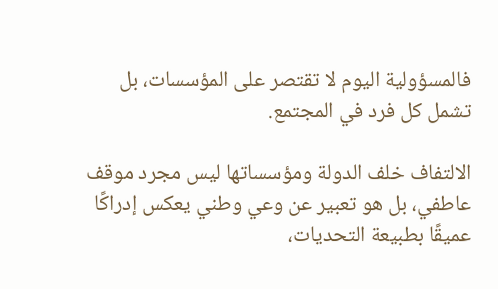فالمسؤولية اليوم لا تقتصر على المؤسسات، بل تشمل كل فرد في المجتمع.

الالتفاف خلف الدولة ومؤسساتها ليس مجرد موقف عاطفي، بل هو تعبير عن وعي وطني يعكس إدراكًا عميقًا بطبيعة التحديات،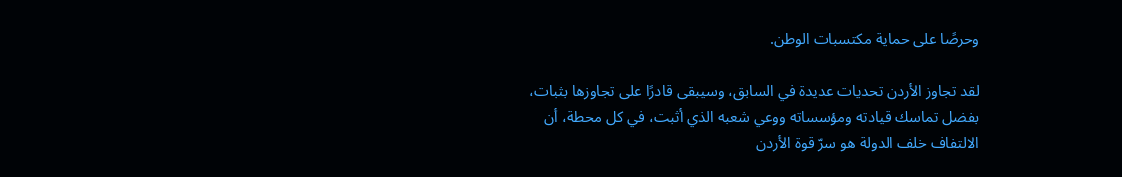وحرصًا على حماية مكتسبات الوطن.

لقد تجاوز الأردن تحديات عديدة في السابق، وسيبقى قادرًا على تجاوزها بثبات، بفضل تماسك قيادته ومؤسساته ووعي شعبه الذي أثبت، في كل محطة، أن الالتفاف خلف الدولة هو سرّ قوة الأردن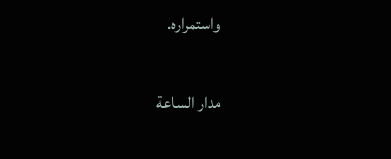واستمراره.

مدار الساعة